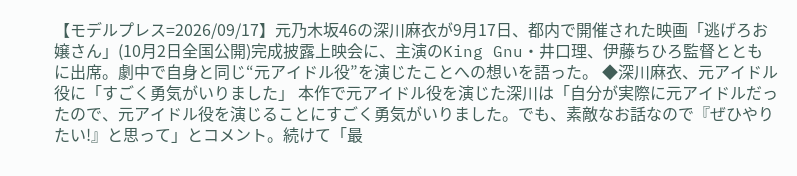【モデルプレス=2026/09/17】元乃木坂46の深川麻衣が9月17日、都内で開催された映画「逃げろお嬢さん」(10月2日全国公開)完成披露上映会に、主演のKing Gnu・井口理、伊藤ちひろ監督とともに出席。劇中で自身と同じ“元アイドル役”を演じたことへの想いを語った。 ◆深川麻衣、元アイドル役に「すごく勇気がいりました」 本作で元アイドル役を演じた深川は「自分が実際に元アイドルだったので、元アイドル役を演じることにすごく勇気がいりました。でも、素敵なお話なので『ぜひやりたい!』と思って」とコメント。続けて「最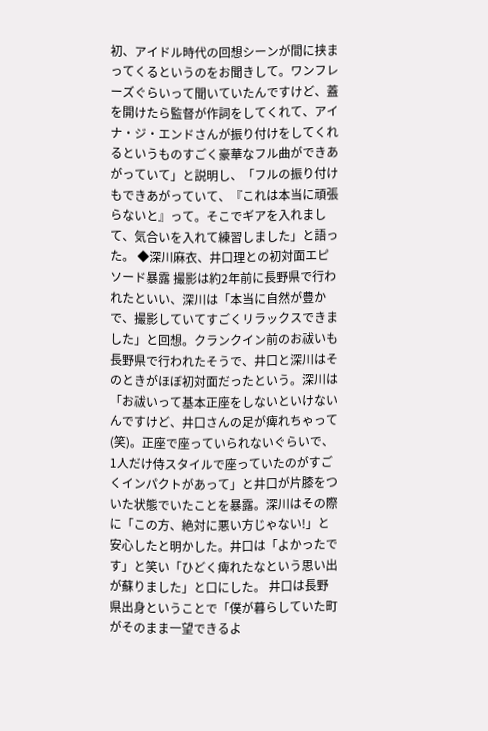初、アイドル時代の回想シーンが間に挟まってくるというのをお聞きして。ワンフレーズぐらいって聞いていたんですけど、蓋を開けたら監督が作詞をしてくれて、アイナ・ジ・エンドさんが振り付けをしてくれるというものすごく豪華なフル曲ができあがっていて」と説明し、「フルの振り付けもできあがっていて、『これは本当に頑張らないと』って。そこでギアを入れまして、気合いを入れて練習しました」と語った。 ◆深川麻衣、井口理との初対面エピソード暴露 撮影は約2年前に長野県で行われたといい、深川は「本当に自然が豊かで、撮影していてすごくリラックスできました」と回想。クランクイン前のお祓いも長野県で行われたそうで、井口と深川はそのときがほぼ初対面だったという。深川は「お祓いって基本正座をしないといけないんですけど、井口さんの足が痺れちゃって(笑)。正座で座っていられないぐらいで、1人だけ侍スタイルで座っていたのがすごくインパクトがあって」と井口が片膝をついた状態でいたことを暴露。深川はその際に「この方、絶対に悪い方じゃない!」と安心したと明かした。井口は「よかったです」と笑い「ひどく痺れたなという思い出が蘇りました」と口にした。 井口は長野県出身ということで「僕が暮らしていた町がそのまま一望できるよ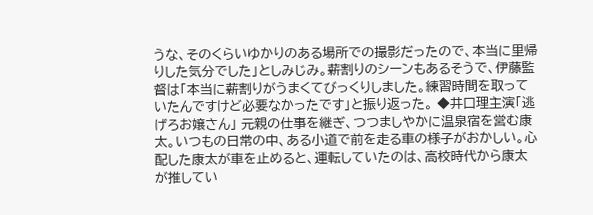うな、そのくらいゆかりのある場所での撮影だったので、本当に里帰りした気分でした」としみじみ。薪割りのシーンもあるそうで、伊藤監督は「本当に薪割りがうまくてびっくりしました。練習時間を取っていたんですけど必要なかったです」と振り返った。 ◆井口理主演「逃げろお嬢さん」 元親の仕事を継ぎ、つつましやかに温泉宿を営む康太。いつもの日常の中、ある小道で前を走る車の様子がおかしい。心配した康太が車を止めると、運転していたのは、高校時代から康太が推してい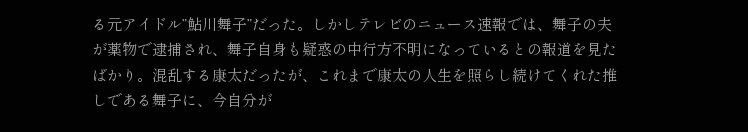る元アイドル”鮎川舞子”だった。しかしテレビのニュース速報では、舞子の夫が薬物で逮捕され、舞子自身も疑惑の中行方不明になっているとの報道を見たばかり。混乱する康太だったが、これまで康太の人生を照らし続けてくれた推しである舞子に、今自分が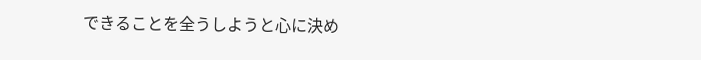できることを全うしようと心に決め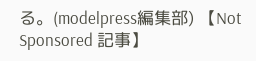る。(modelpress編集部) 【Not Sponsored 記事】